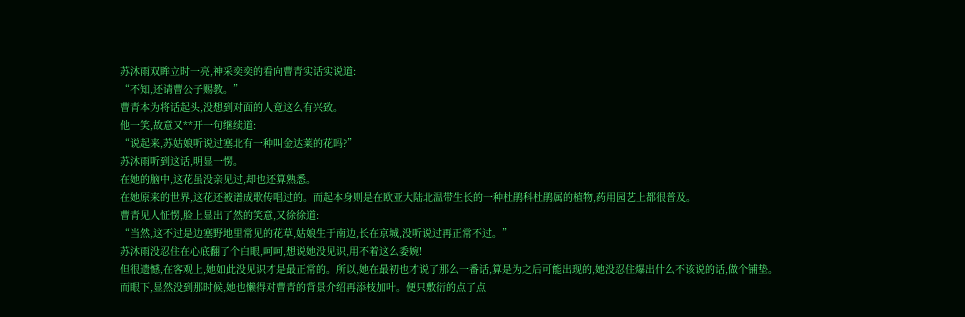苏沐雨双眸立时一亮,神采奕奕的看向曹青实话实说道:
“不知,还请曹公子赐教。”
曹青本为将话起头,没想到对面的人竟这么有兴致。
他一笑,故意又**开一句继续道:
“说起来,苏姑娘听说过塞北有一种叫金达莱的花吗?”
苏沐雨听到这话,明显一愣。
在她的脑中,这花虽没亲见过,却也还算熟悉。
在她原来的世界,这花还被谱成歌传唱过的。而起本身则是在欧亚大陆北温带生长的一种杜鹃科杜鹃属的植物,药用园艺上都很普及。
曹青见人怔愣,脸上显出了然的笑意,又徐徐道:
“当然,这不过是边塞野地里常见的花草,姑娘生于南边,长在京城,没听说过再正常不过。”
苏沐雨没忍住在心底翻了个白眼,呵呵,想说她没见识,用不着这么委婉!
但很遗憾,在客观上,她如此没见识才是最正常的。所以,她在最初也才说了那么一番话,算是为之后可能出现的,她没忍住爆出什么不该说的话,做个铺垫。
而眼下,显然没到那时候,她也懒得对曹青的背景介绍再添枝加叶。便只敷衍的点了点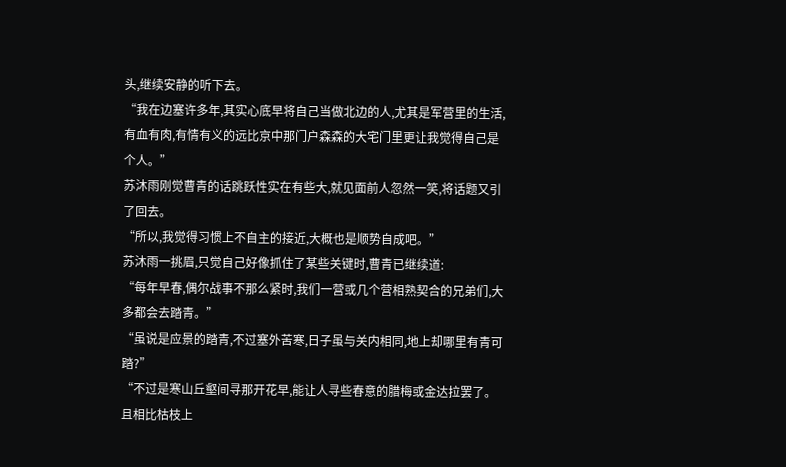头,继续安静的听下去。
“我在边塞许多年,其实心底早将自己当做北边的人,尤其是军营里的生活,有血有肉,有情有义的远比京中那门户森森的大宅门里更让我觉得自己是个人。”
苏沐雨刚觉曹青的话跳跃性实在有些大,就见面前人忽然一笑,将话题又引了回去。
“所以,我觉得习惯上不自主的接近,大概也是顺势自成吧。”
苏沐雨一挑眉,只觉自己好像抓住了某些关键时,曹青已继续道:
“每年早春,偶尔战事不那么紧时,我们一营或几个营相熟契合的兄弟们,大多都会去踏青。”
“虽说是应景的踏青,不过塞外苦寒,日子虽与关内相同,地上却哪里有青可踏?”
“不过是寒山丘壑间寻那开花早,能让人寻些春意的腊梅或金达拉罢了。且相比枯枝上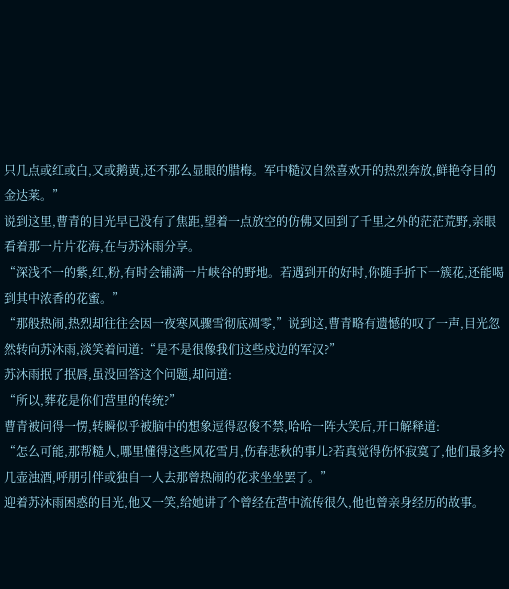只几点或红或白,又或鹅黄,还不那么显眼的腊梅。军中糙汉自然喜欢开的热烈奔放,鲜艳夺目的金达莱。”
说到这里,曹青的目光早已没有了焦距,望着一点放空的仿佛又回到了千里之外的茫茫荒野,亲眼看着那一片片花海,在与苏沐雨分享。
“深浅不一的紫,红,粉,有时会铺满一片峡谷的野地。若遇到开的好时,你随手折下一簇花,还能喝到其中浓香的花蜜。”
“那般热闹,热烈却往往会因一夜寒风骤雪彻底凋零,”说到这,曹青略有遗憾的叹了一声,目光忽然转向苏沐雨,淡笑着问道:“是不是很像我们这些戍边的军汉?”
苏沐雨抿了抿唇,虽没回答这个问题,却问道:
“所以,葬花是你们营里的传统?”
曹青被问得一愣,转瞬似乎被脑中的想象逗得忍俊不禁,哈哈一阵大笑后,开口解释道:
“怎么可能,那帮糙人,哪里懂得这些风花雪月,伤春悲秋的事儿?若真觉得伤怀寂寞了,他们最多拎几壶浊酒,呼朋引伴或独自一人去那曾热闹的花求坐坐罢了。”
迎着苏沐雨困惑的目光,他又一笑,给她讲了个曾经在营中流传很久,他也曾亲身经历的故事。